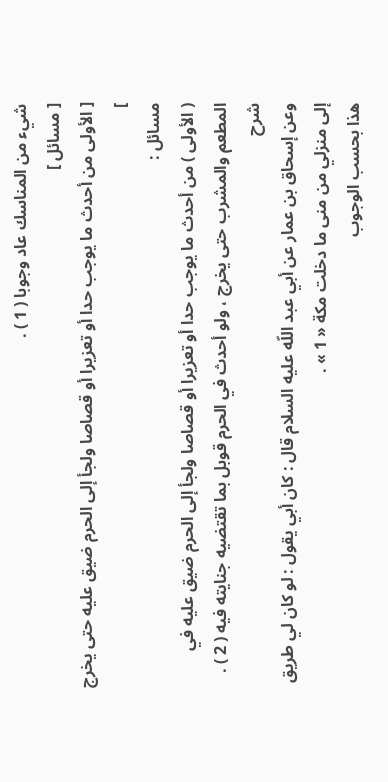شيء من المناسك عاد وجوبا ( 1 ) .
[ مسائل ]
[ الأولى من أحدث ما يوجب حدا أو تعزيرا أو قصاصا ولجأ إلى الحرم ضيق عليه حتى يخرج ]
مسائل :
( الأولى ) من أحدث ما يوجب حدا أو تعزيرا أو قصاصا ولجأ إلى الحرم ضيق عليه في المطعم والمشرب حتى يخرج ، ولو أحدث في الحرم قوبل بما تقتضيه جنايته فيه ( 2 ) .
شرح
وعن إسحاق بن عمار عن أبي عبد اللّه عليه السلام قال : كان أبي يقول : لو كان لي طريق إلى منزلي من منى ما دخلت مكة « 1 » .
هذا بحسب الوجوب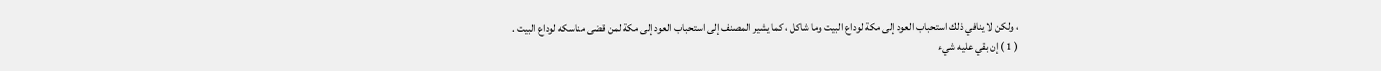، ولكن لا ينافي ذلك استحباب العود إلى مكة لوداع البيت وما شاكل ، كما يشير المصنف إلى استحباب العود إلى مكة لمن قضى مناسكه لوداع البيت .
( 1 ) إن بقي عليه شيء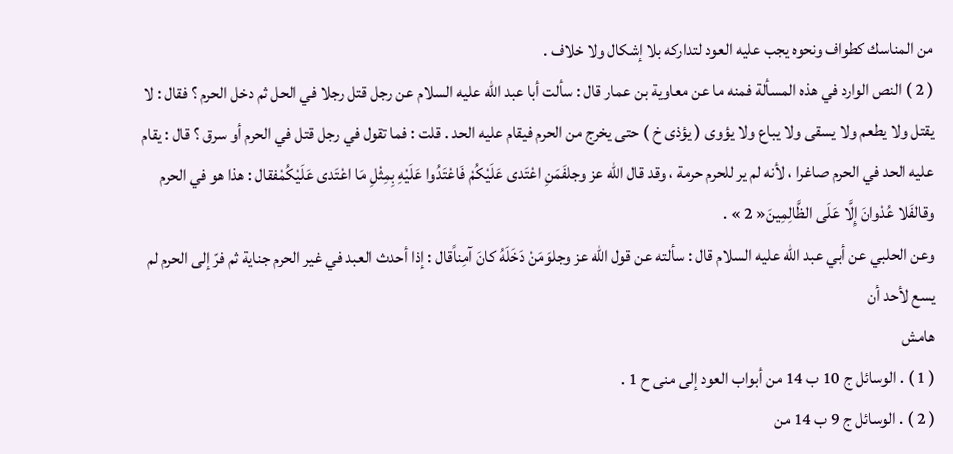من المناسك كطواف ونحوه يجب عليه العود لتداركه بلا إشكال ولا خلاف .
( 2 ) النص الوارد في هذه المسألة فمنه ما عن معاوية بن عمار قال : سألت أبا عبد اللّه عليه السلام عن رجل قتل رجلا في الحل ثم دخل الحرم ؟ فقال : لا يقتل ولا يطعم ولا يسقى ولا يباع ولا يؤوى ( يؤذى خ ) حتى يخرج من الحرم فيقام عليه الحد . قلت : فما تقول في رجل قتل في الحرم أو سرق ؟ قال : يقام عليه الحد في الحرم صاغرا ، لأنه لم ير للحرم حرمة ، وقد قال اللّه عز وجلفَمَنِ اعْتَدى عَلَيْكُمْ فَاعْتَدُوا عَلَيْهِ بِمِثْلِ مَا اعْتَدى عَلَيْكُمْفقال : هذا هو في الحرم وقالفَلا عُدْوانَ إِلَّا عَلَى الظَّالِمِينَ« 2 » .
وعن الحلبي عن أبي عبد اللّه عليه السلام قال : سألته عن قول اللّه عز وجلوَمَنْ دَخَلَهُ كانَ آمِناًقال : إذا أحدث العبد في غير الحرم جناية ثم فرّ إلى الحرم لم يسع لأحد أن
هامش
( 1 ) . الوسائل ج 10 ب 14 من أبواب العود إلى منى ح 1 .
( 2 ) . الوسائل ج 9 ب 14 من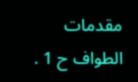مقدمات الطواف ح 1 .